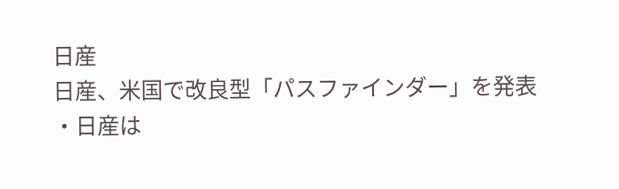日産
日産、米国で改良型「パスファインダー」を発表
・日産は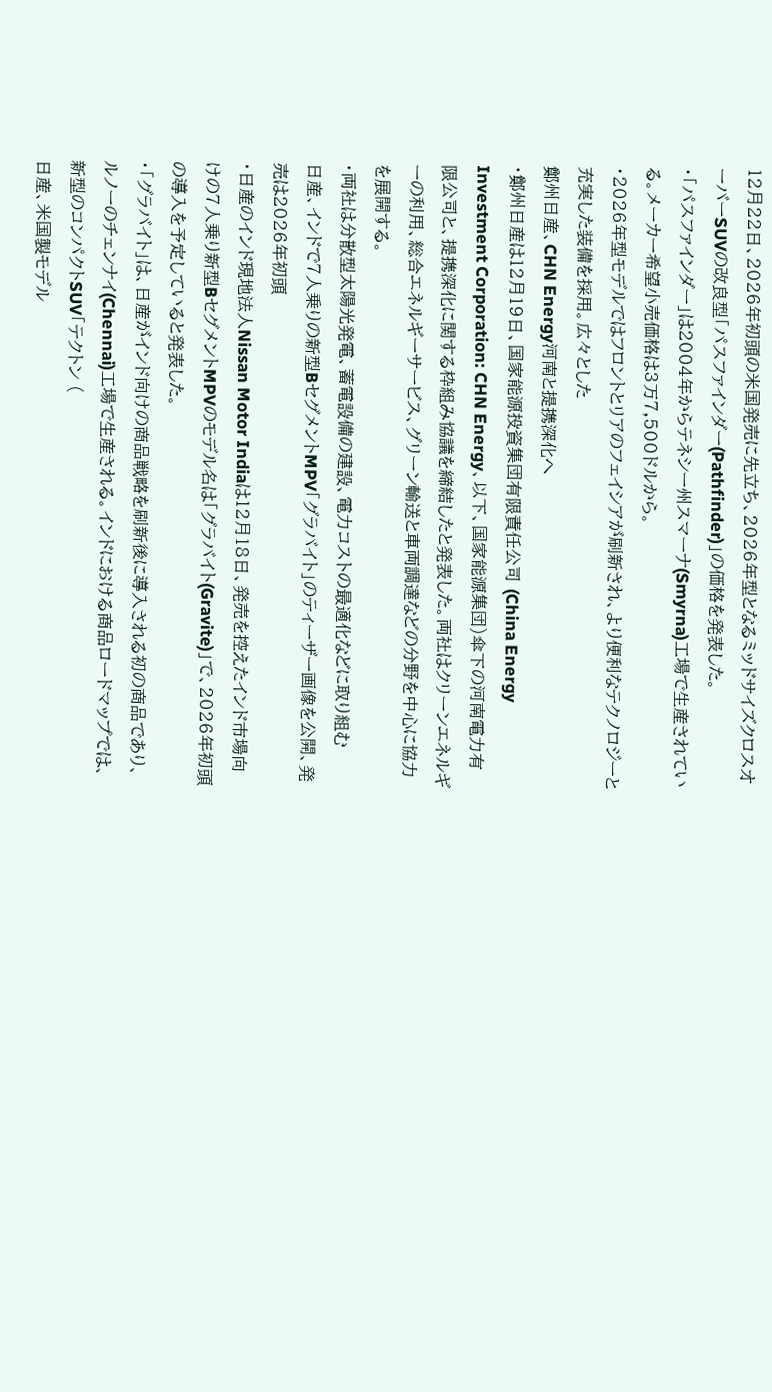12月22日、2026年初頭の米国発売に先立ち、2026年型となるミッドサイズクロスオーバーSUVの改良型「パスファインダー(Pathfinder)」の価格を発表した。
・「パスファインダー」は2004年からテネシー州スマーナ(Smyrna)工場で生産されている。メーカー希望小売価格は3万7,500ドルから。
・2026年型モデルではフロントとリアのフェイシアが刷新され、より便利なテクノロジーと充実した装備を採用。広々とした
鄭州日産、CHN Energy河南と提携深化へ
・鄭州日産は12月19日、国家能源投資集団有限責任公司 (China Energy Investment Corporation: CHN Energy、以下、国家能源集団)傘下の河南電力有限公司と、提携深化に関する枠組み協議を締結したと発表した。両社はクリーンエネルギーの利用、総合エネルギーサービス、グリーン輸送と車両調達などの分野を中心に協力を展開する。
・両社は分散型太陽光発電、蓄電設備の建設、電力コストの最適化などに取り組む
日産、インドで7人乗りの新型BセグメントMPV「グラバイト」のティーザー画像を公開、発売は2026年初頭
・日産のインド現地法人Nissan Motor Indiaは12月18日、発売を控えたインド市場向けの7人乗り新型BセグメントMPVのモデル名は「グラバイト(Gravite)」で、2026年初頭の導入を予定していると発表した。
・「グラバイト」は、日産がインド向けの商品戦略を刷新後に導入される初の商品であり、ルノーのチェンナイ(Chennai)工場で生産される。インドにおける商品ロードマップでは、新型のコンパクトSUV「テクトン (
日産、米国製モデル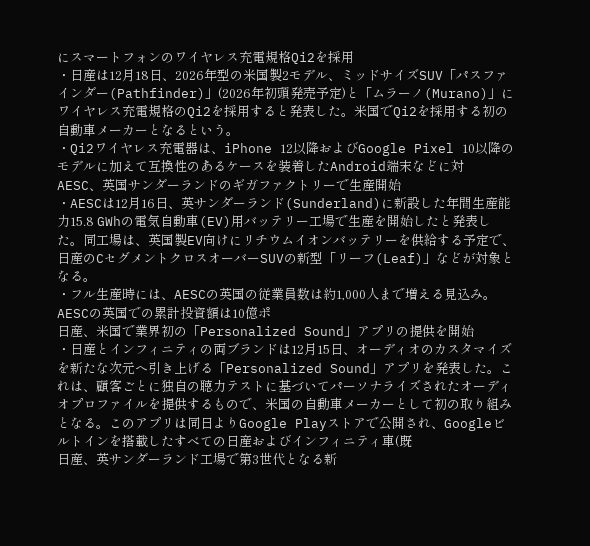にスマートフォンのワイヤレス充電規格Qi2を採用
・日産は12月18日、2026年型の米国製2モデル、ミッドサイズSUV「パスファインダー(Pathfinder)」(2026年初頭発売予定)と「ムラーノ(Murano)」にワイヤレス充電規格のQi2を採用すると発表した。米国でQi2を採用する初の自動車メーカーとなるという。
・Qi2ワイヤレス充電器は、iPhone 12以降およびGoogle Pixel 10以降のモデルに加えて互換性のあるケースを装着したAndroid端末などに対
AESC、英国サンダーランドのギガファクトリーで生産開始
・AESCは12月16日、英サンダーランド(Sunderland)に新設した年間生産能力15.8 GWhの電気自動車(EV)用バッテリー工場で生産を開始したと発表した。同工場は、英国製EV向けにリチウムイオンバッテリーを供給する予定で、日産のCセグメントクロスオーバーSUVの新型「リーフ(Leaf)」などが対象となる。
・フル生産時には、AESCの英国の従業員数は約1,000人まで増える見込み。AESCの英国での累計投資額は10億ポ
日産、米国で業界初の「Personalized Sound」アプリの提供を開始
・日産とインフィニティの両ブランドは12月15日、オーディオのカスタマイズを新たな次元へ引き上げる「Personalized Sound」アプリを発表した。これは、顧客ごとに独自の聴力テストに基づいてパーソナライズされたオーディオプロファイルを提供するもので、米国の自動車メーカーとして初の取り組みとなる。このアプリは同日よりGoogle Playストアで公開され、Googleビルトインを搭載したすべての日産およびインフィニティ車(既
日産、英サンダーランド工場で第3世代となる新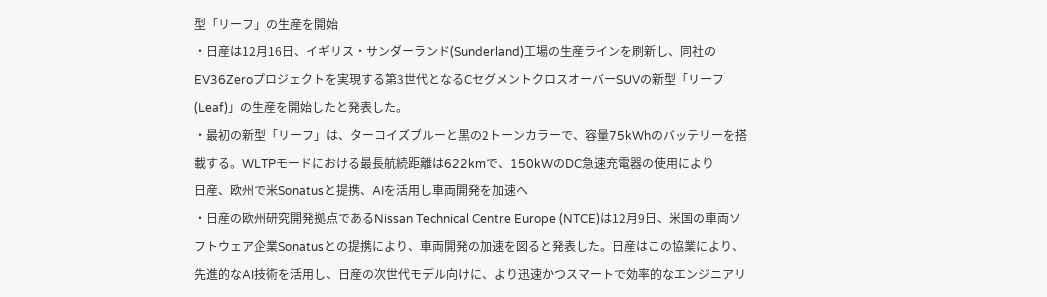型「リーフ」の生産を開始
・日産は12月16日、イギリス・サンダーランド(Sunderland)工場の生産ラインを刷新し、同社のEV36Zeroプロジェクトを実現する第3世代となるCセグメントクロスオーバーSUVの新型「リーフ(Leaf)」の生産を開始したと発表した。
・最初の新型「リーフ」は、ターコイズブルーと黒の2トーンカラーで、容量75kWhのバッテリーを搭載する。WLTPモードにおける最長航続距離は622kmで、150kWのDC急速充電器の使用により
日産、欧州で米Sonatusと提携、AIを活用し車両開発を加速へ
・日産の欧州研究開発拠点であるNissan Technical Centre Europe (NTCE)は12月9日、米国の車両ソフトウェア企業Sonatusとの提携により、車両開発の加速を図ると発表した。日産はこの協業により、先進的なAI技術を活用し、日産の次世代モデル向けに、より迅速かつスマートで効率的なエンジニアリ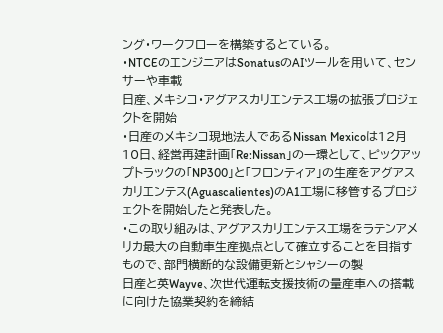ング・ワークフローを構築するとている。
・NTCEのエンジニアはSonatusのAIツールを用いて、センサーや車載
日産、メキシコ・アグアスカリエンテス工場の拡張プロジェクトを開始
・日産のメキシコ現地法人であるNissan Mexicoは12月10日、経営再建計画「Re:Nissan」の一環として、ピックアップトラックの「NP300」と「フロンティア」の生産をアグアスカリエンテス(Aguascalientes)のA1工場に移管するプロジェクトを開始したと発表した。
・この取り組みは、アグアスカリエンテス工場をラテンアメリカ最大の自動車生産拠点として確立することを目指すもので、部門横断的な設備更新とシャシーの製
日産と英Wayve、次世代運転支援技術の量産車への搭載に向けた協業契約を締結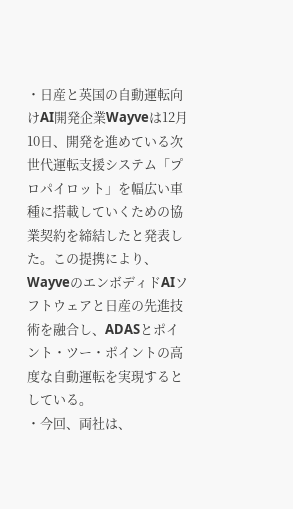・日産と英国の自動運転向けAI開発企業Wayveは12月10日、開発を進めている次世代運転支援システム「プロパイロット」を幅広い車種に搭載していくための協業契約を締結したと発表した。この提携により、WayveのエンボディドAIソフトウェアと日産の先進技術を融合し、ADASとポイント・ツー・ポイントの高度な自動運転を実現するとしている。
・今回、両社は、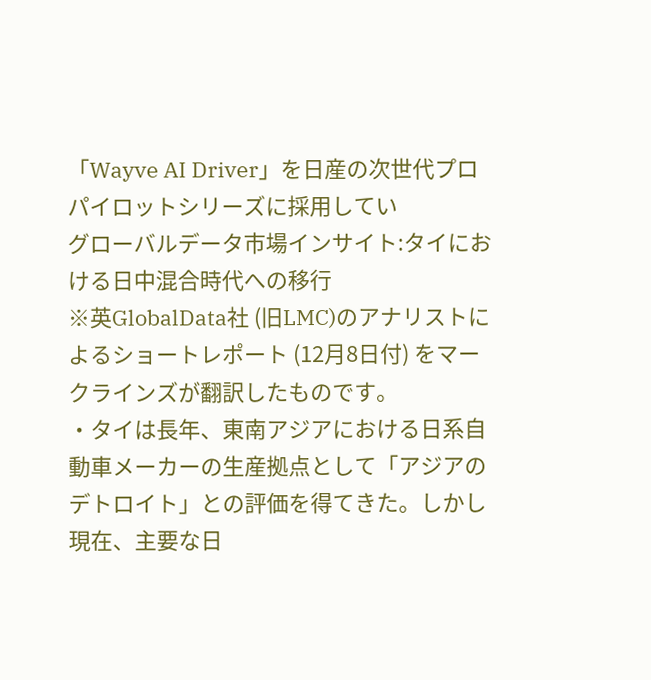「Wayve AI Driver」を日産の次世代プロパイロットシリーズに採用してい
グローバルデータ市場インサイト:タイにおける日中混合時代への移行
※英GlobalData社 (旧LMC)のアナリストによるショートレポート (12月8日付) をマークラインズが翻訳したものです。
・タイは長年、東南アジアにおける日系自動車メーカーの生産拠点として「アジアのデトロイト」との評価を得てきた。しかし現在、主要な日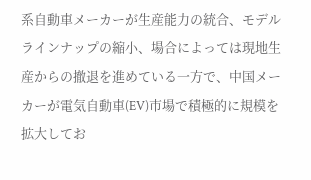系自動車メーカーが生産能力の統合、モデルラインナップの縮小、場合によっては現地生産からの撤退を進めている一方で、中国メーカーが電気自動車(EV)市場で積極的に規模を拡大してお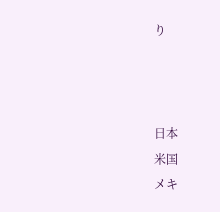り



日本
米国
メキ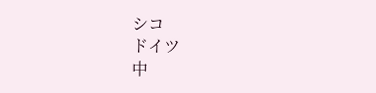シコ
ドイツ
中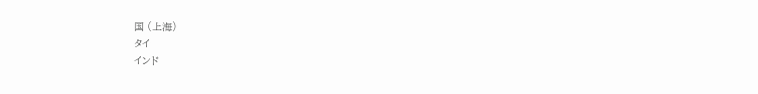国 (上海)
タイ
インド